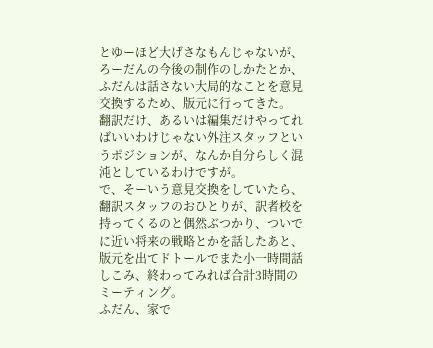とゆーほど大げさなもんじゃないが、ろーだんの今後の制作のしかたとか、ふだんは話さない大局的なことを意見交換するため、版元に行ってきた。
翻訳だけ、あるいは編集だけやってればいいわけじゃない外注スタッフというポジションが、なんか自分らしく混沌としているわけですが。
で、そーいう意見交換をしていたら、翻訳スタッフのおひとりが、訳者校を持ってくるのと偶然ぶつかり、ついでに近い将来の戦略とかを話したあと、版元を出てドトールでまた小一時間話しこみ、終わってみれば合計3時間のミーティング。
ふだん、家で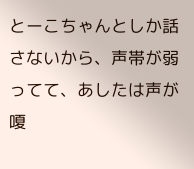とーこちゃんとしか話さないから、声帯が弱ってて、あしたは声が嗄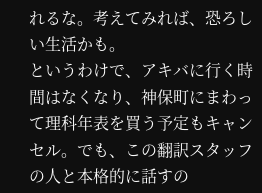れるな。考えてみれば、恐ろしい生活かも。
というわけで、アキバに行く時間はなくなり、神保町にまわって理科年表を買う予定もキャンセル。でも、この翻訳スタッフの人と本格的に話すの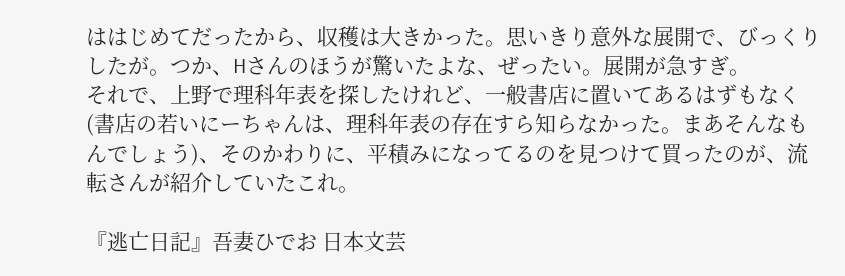ははじめてだったから、収穫は大きかった。思いきり意外な展開で、びっくりしたが。つか、Hさんのほうが驚いたよな、ぜったい。展開が急すぎ。
それで、上野で理科年表を探したけれど、一般書店に置いてあるはずもなく(書店の若いにーちゃんは、理科年表の存在すら知らなかった。まあそんなもんでしょう)、そのかわりに、平積みになってるのを見つけて買ったのが、流転さんが紹介していたこれ。

『逃亡日記』吾妻ひでお 日本文芸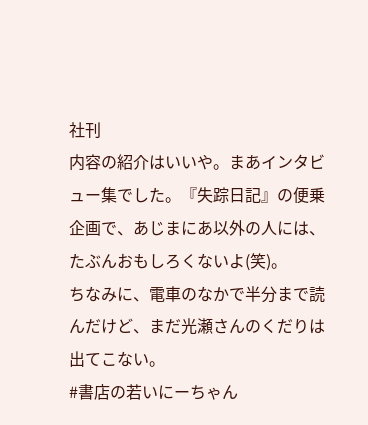社刊
内容の紹介はいいや。まあインタビュー集でした。『失踪日記』の便乗企画で、あじまにあ以外の人には、たぶんおもしろくないよ(笑)。
ちなみに、電車のなかで半分まで読んだけど、まだ光瀬さんのくだりは出てこない。
#書店の若いにーちゃん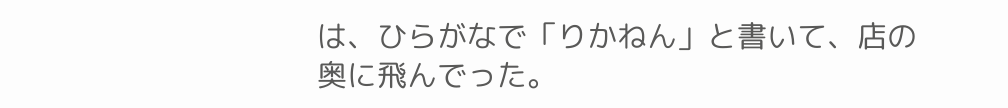は、ひらがなで「りかねん」と書いて、店の奥に飛んでった。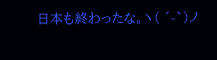日本も終わったな。ヽ( ´-`)ノ